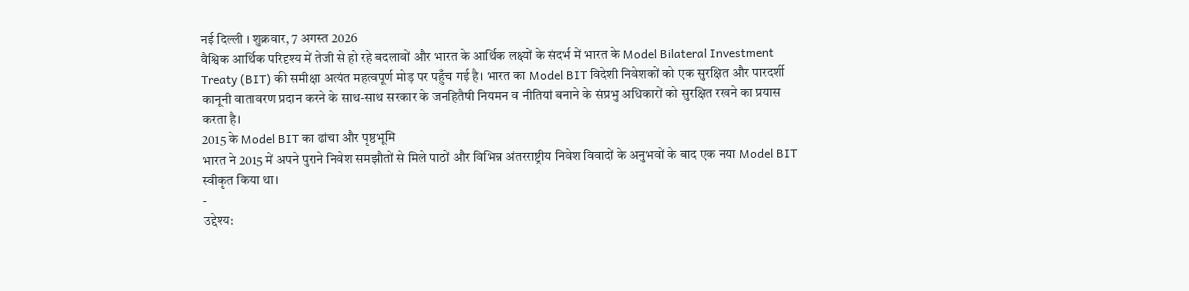नई दिल्ली । शुक्रवार, 7 अगस्त 2026
वैश्विक आर्थिक परिदृश्य में तेजी से हो रहे बदलावों और भारत के आर्थिक लक्ष्यों के संदर्भ में भारत के Model Bilateral Investment Treaty (BIT) की समीक्षा अत्यंत महत्वपूर्ण मोड़ पर पहुँच गई है। भारत का Model BIT विदेशी निवेशकों को एक सुरक्षित और पारदर्शी कानूनी वातावरण प्रदान करने के साथ-साथ सरकार के जनहितैषी नियमन व नीतियां बनाने के संप्रभु अधिकारों को सुरक्षित रखने का प्रयास करता है।
2015 के Model BIT का ढांचा और पृष्ठभूमि
भारत ने 2015 में अपने पुराने निवेश समझौतों से मिले पाठों और विभिन्न अंतरराष्ट्रीय निवेश विवादों के अनुभवों के बाद एक नया Model BIT स्वीकृत किया था।
-
उद्देश्य: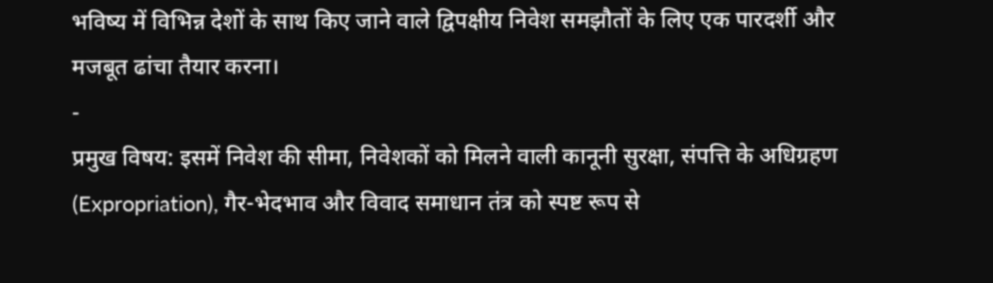भविष्य में विभिन्न देशों के साथ किए जाने वाले द्विपक्षीय निवेश समझौतों के लिए एक पारदर्शी और मजबूत ढांचा तैयार करना।
-
प्रमुख विषय: इसमें निवेश की सीमा, निवेशकों को मिलने वाली कानूनी सुरक्षा, संपत्ति के अधिग्रहण (Expropriation), गैर-भेदभाव और विवाद समाधान तंत्र को स्पष्ट रूप से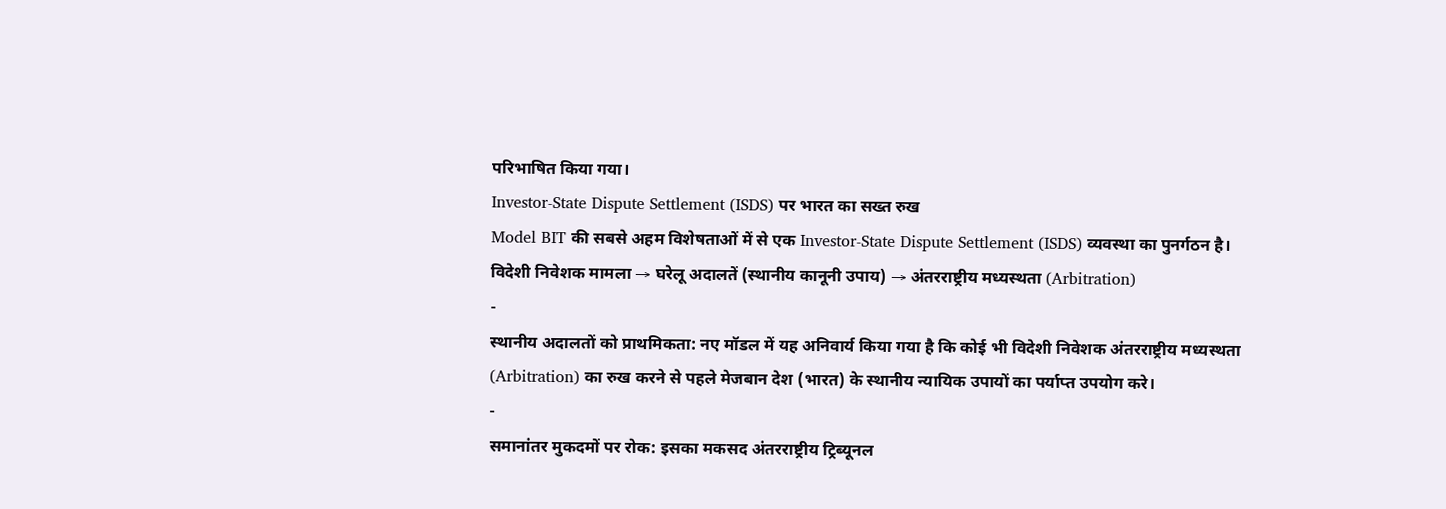परिभाषित किया गया।
Investor-State Dispute Settlement (ISDS) पर भारत का सख्त रुख
Model BIT की सबसे अहम विशेषताओं में से एक Investor-State Dispute Settlement (ISDS) व्यवस्था का पुनर्गठन है।
विदेशी निवेशक मामला → घरेलू अदालतें (स्थानीय कानूनी उपाय) → अंतरराष्ट्रीय मध्यस्थता (Arbitration)
-
स्थानीय अदालतों को प्राथमिकता: नए मॉडल में यह अनिवार्य किया गया है कि कोई भी विदेशी निवेशक अंतरराष्ट्रीय मध्यस्थता (Arbitration) का रुख करने से पहले मेजबान देश (भारत) के स्थानीय न्यायिक उपायों का पर्याप्त उपयोग करे।
-
समानांतर मुकदमों पर रोक: इसका मकसद अंतरराष्ट्रीय ट्रिब्यूनल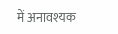में अनावश्यक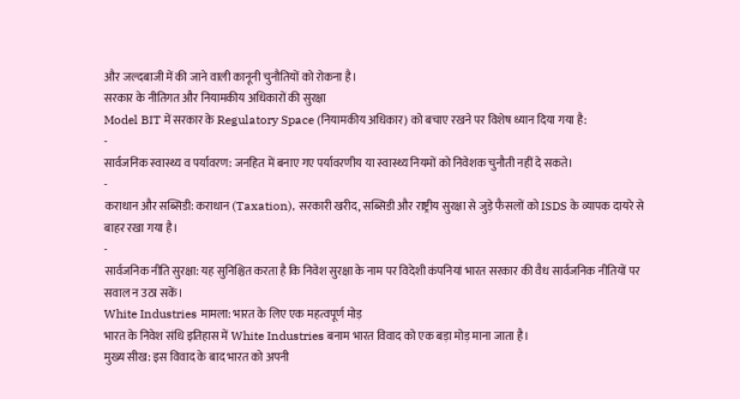और जल्दबाजी में की जाने वाली कानूनी चुनौतियों को रोकना है।
सरकार के नीतिगत और नियामकीय अधिकारों की सुरक्षा
Model BIT में सरकार के Regulatory Space (नियामकीय अधिकार) को बचाए रखने पर विशेष ध्यान दिया गया है:
-
सार्वजनिक स्वास्थ्य व पर्यावरण: जनहित में बनाए गए पर्यावरणीय या स्वास्थ्य नियमों को निवेशक चुनौती नहीं दे सकते।
-
कराधान और सब्सिडी: कराधान (Taxation), सरकारी खरीद, सब्सिडी और राष्ट्रीय सुरक्षा से जुड़े फैसलों को ISDS के व्यापक दायरे से बाहर रखा गया है।
-
सार्वजनिक नीति सुरक्षा: यह सुनिश्चित करता है कि निवेश सुरक्षा के नाम पर विदेशी कंपनियां भारत सरकार की वैध सार्वजनिक नीतियों पर सवाल न उठा सकें।
White Industries मामला: भारत के लिए एक महत्वपूर्ण मोड़
भारत के निवेश संधि इतिहास में White Industries बनाम भारत विवाद को एक बड़ा मोड़ माना जाता है।
मुख्य सीख: इस विवाद के बाद भारत को अपनी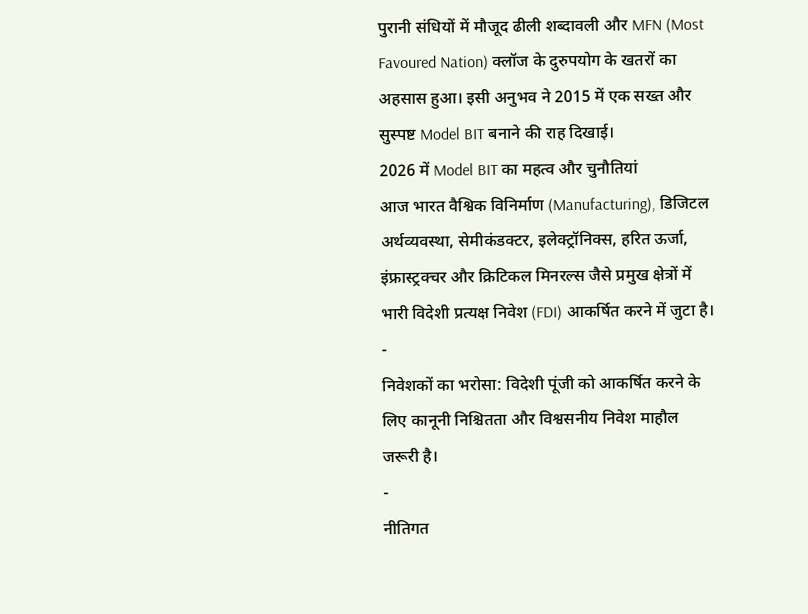पुरानी संधियों में मौजूद ढीली शब्दावली और MFN (Most Favoured Nation) क्लॉज के दुरुपयोग के खतरों का अहसास हुआ। इसी अनुभव ने 2015 में एक सख्त और सुस्पष्ट Model BIT बनाने की राह दिखाई।
2026 में Model BIT का महत्व और चुनौतियां
आज भारत वैश्विक विनिर्माण (Manufacturing), डिजिटल अर्थव्यवस्था, सेमीकंडक्टर, इलेक्ट्रॉनिक्स, हरित ऊर्जा, इंफ्रास्ट्रक्चर और क्रिटिकल मिनरल्स जैसे प्रमुख क्षेत्रों में भारी विदेशी प्रत्यक्ष निवेश (FDI) आकर्षित करने में जुटा है।
-
निवेशकों का भरोसा: विदेशी पूंजी को आकर्षित करने के लिए कानूनी निश्चितता और विश्वसनीय निवेश माहौल जरूरी है।
-
नीतिगत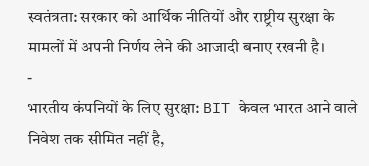स्वतंत्रता: सरकार को आर्थिक नीतियों और राष्ट्रीय सुरक्षा के मामलों में अपनी निर्णय लेने की आजादी बनाए रखनी है।
-
भारतीय कंपनियों के लिए सुरक्षा: BIT केवल भारत आने वाले निवेश तक सीमित नहीं है,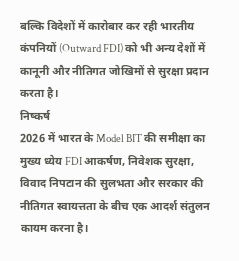बल्कि विदेशों में कारोबार कर रही भारतीय कंपनियों (Outward FDI) को भी अन्य देशों में कानूनी और नीतिगत जोखिमों से सुरक्षा प्रदान करता है।
निष्कर्ष
2026 में भारत के Model BIT की समीक्षा का मुख्य ध्येय FDI आकर्षण, निवेशक सुरक्षा, विवाद निपटान की सुलभता और सरकार की नीतिगत स्वायत्तता के बीच एक आदर्श संतुलन कायम करना है।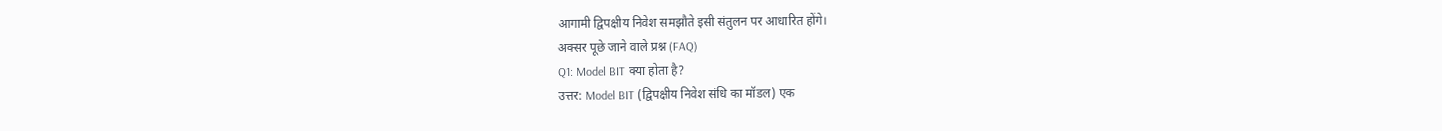आगामी द्विपक्षीय निवेश समझौते इसी संतुलन पर आधारित होंगे।
अक्सर पूछे जाने वाले प्रश्न (FAQ)
Q1: Model BIT क्या होता है?
उत्तर: Model BIT (द्विपक्षीय निवेश संधि का मॉडल) एक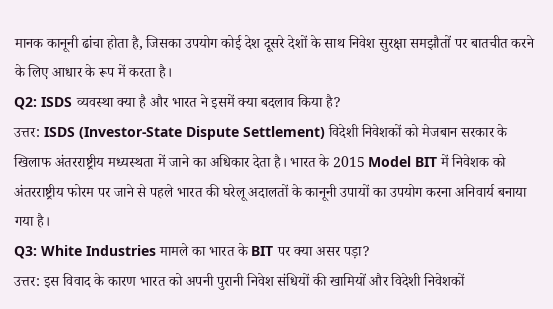मानक कानूनी ढांचा होता है, जिसका उपयोग कोई देश दूसरे देशों के साथ निवेश सुरक्षा समझौतों पर बातचीत करने के लिए आधार के रूप में करता है।
Q2: ISDS व्यवस्था क्या है और भारत ने इसमें क्या बदलाव किया है?
उत्तर: ISDS (Investor-State Dispute Settlement) विदेशी निवेशकों को मेजबान सरकार के खिलाफ अंतरराष्ट्रीय मध्यस्थता में जाने का अधिकार देता है। भारत के 2015 Model BIT में निवेशक को अंतरराष्ट्रीय फोरम पर जाने से पहले भारत की घरेलू अदालतों के कानूनी उपायों का उपयोग करना अनिवार्य बनाया गया है।
Q3: White Industries मामले का भारत के BIT पर क्या असर पड़ा?
उत्तर: इस विवाद के कारण भारत को अपनी पुरानी निवेश संधियों की खामियों और विदेशी निवेशकों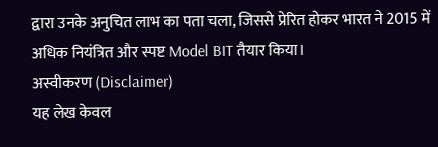द्वारा उनके अनुचित लाभ का पता चला, जिससे प्रेरित होकर भारत ने 2015 में अधिक नियंत्रित और स्पष्ट Model BIT तैयार किया।
अस्वीकरण (Disclaimer)
यह लेख केवल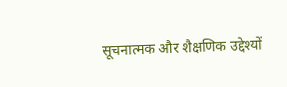सूचनात्मक और शैक्षणिक उद्देश्यों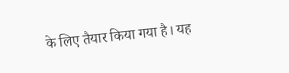के लिए तैयार किया गया है। यह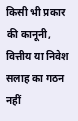किसी भी प्रकार की कानूनी, वित्तीय या निवेश सलाह का गठन नहीं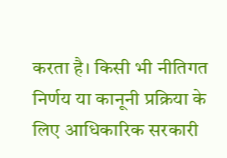करता है। किसी भी नीतिगत निर्णय या कानूनी प्रक्रिया के लिए आधिकारिक सरकारी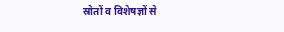स्रोतों व विशेषज्ञों से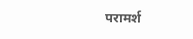परामर्श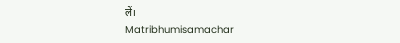लें।
Matribhumisamachar